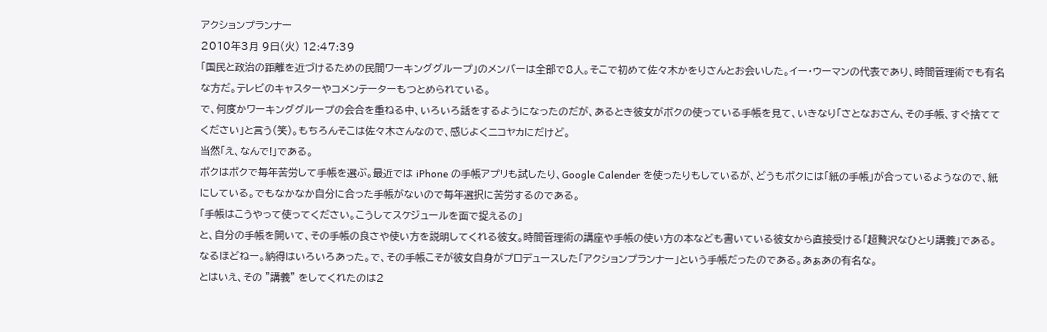アクションプランナー
2010年3月 9日(火) 12:47:39
「国民と政治の距離を近づけるための民間ワーキンググループ」のメンバーは全部で8人。そこで初めて佐々木かをりさんとお会いした。イー・ウーマンの代表であり、時間管理術でも有名な方だ。テレビのキャスターやコメンテーターもつとめられている。
で、何度かワーキンググループの会合を重ねる中、いろいろ話をするようになったのだが、あるとき彼女がボクの使っている手帳を見て、いきなり「さとなおさん、その手帳、すぐ捨ててください」と言う(笑)。もちろんそこは佐々木さんなので、感じよくニコヤカにだけど。
当然「え、なんで!」である。
ボクはボクで毎年苦労して手帳を選ぶ。最近では iPhone の手帳アプリも試したり、Google Calender を使ったりもしているが、どうもボクには「紙の手帳」が合っているようなので、紙にしている。でもなかなか自分に合った手帳がないので毎年選択に苦労するのである。
「手帳はこうやって使ってください。こうしてスケジュールを面で捉えるの」
と、自分の手帳を開いて、その手帳の良さや使い方を説明してくれる彼女。時間管理術の講座や手帳の使い方の本なども書いている彼女から直接受ける「超贅沢なひとり講義」である。なるほどねー。納得はいろいろあった。で、その手帳こそが彼女自身がプロデュースした「アクションプランナー」という手帳だったのである。あぁあの有名な。
とはいえ、その "講義" をしてくれたのは2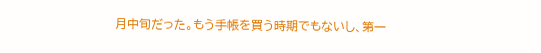月中旬だった。もう手帳を買う時期でもないし、第一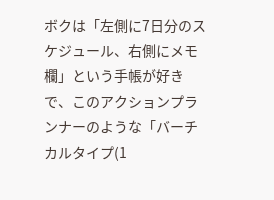ボクは「左側に7日分のスケジュール、右側にメモ欄」という手帳が好きで、このアクションプランナーのような「バーチカルタイプ(1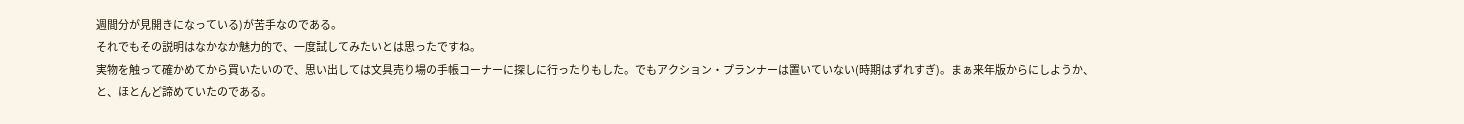週間分が見開きになっている)が苦手なのである。
それでもその説明はなかなか魅力的で、一度試してみたいとは思ったですね。
実物を触って確かめてから買いたいので、思い出しては文具売り場の手帳コーナーに探しに行ったりもした。でもアクション・プランナーは置いていない(時期はずれすぎ)。まぁ来年版からにしようか、と、ほとんど諦めていたのである。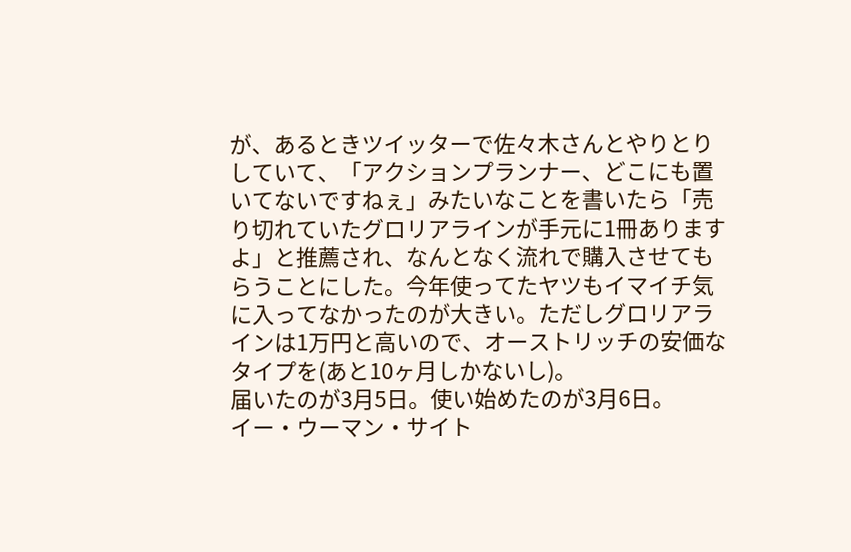が、あるときツイッターで佐々木さんとやりとりしていて、「アクションプランナー、どこにも置いてないですねぇ」みたいなことを書いたら「売り切れていたグロリアラインが手元に1冊ありますよ」と推薦され、なんとなく流れで購入させてもらうことにした。今年使ってたヤツもイマイチ気に入ってなかったのが大きい。ただしグロリアラインは1万円と高いので、オーストリッチの安価なタイプを(あと10ヶ月しかないし)。
届いたのが3月5日。使い始めたのが3月6日。
イー・ウーマン・サイト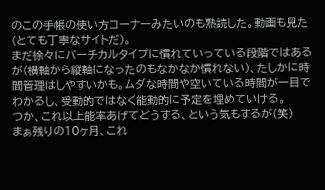のこの手帳の使い方コーナーみたいのも熟読した。動画も見た(とても丁寧なサイトだ)。
まだ徐々にバーチカルタイプに慣れていっている段階ではあるが(横軸から縦軸になったのもなかなか慣れない)、たしかに時間管理はしやすいかも。ムダな時間や空いている時間が一目でわかるし、受動的ではなく能動的に予定を埋めていける。
つか、これ以上能率あげてどうする、という気もするが(笑)
まぁ残りの10ヶ月、これ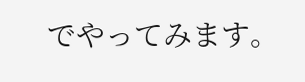でやってみます。